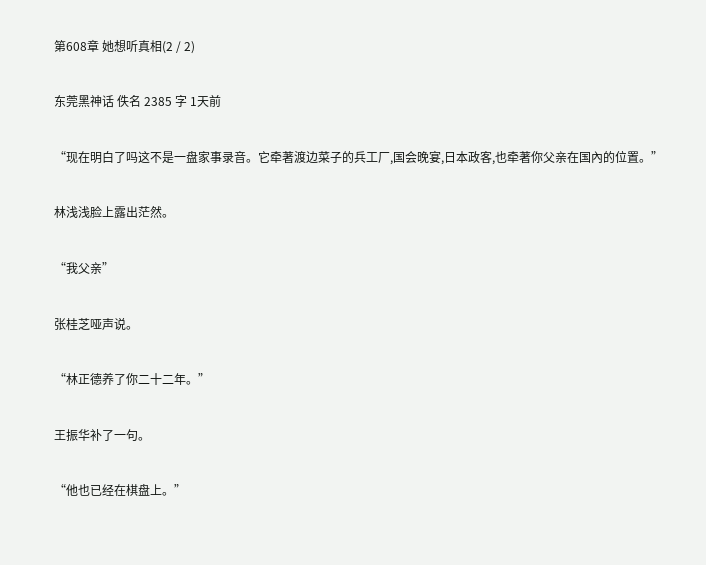第608章 她想听真相(2 / 2)

东莞黑神话 佚名 2385 字 1天前

“现在明白了吗这不是一盘家事录音。它牵著渡边菜子的兵工厂,国会晚宴,日本政客,也牵著你父亲在国內的位置。”

林浅浅脸上露出茫然。

“我父亲”

张桂芝哑声说。

“林正德养了你二十二年。”

王振华补了一句。

“他也已经在棋盘上。”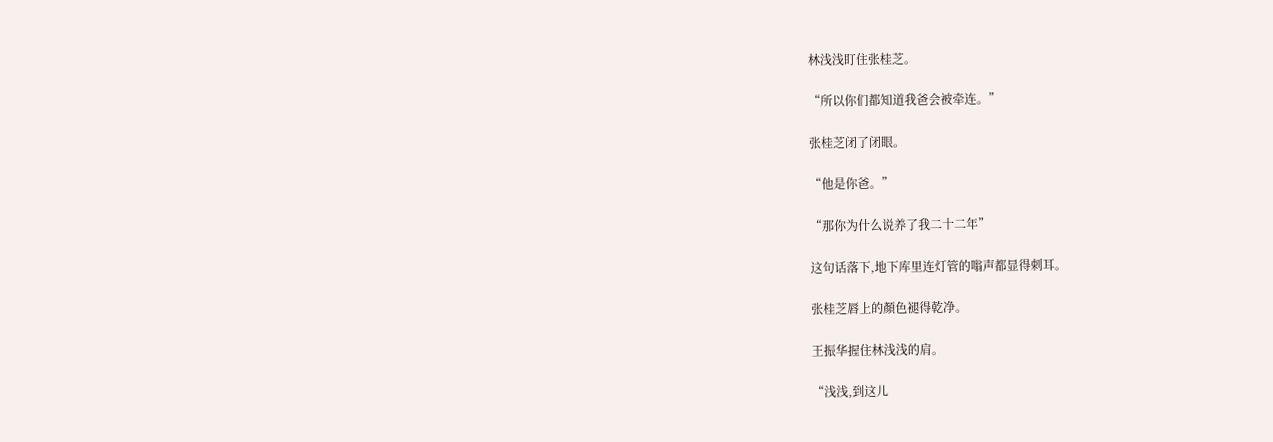林浅浅盯住张桂芝。

“所以你们都知道我爸会被牵连。”

张桂芝闭了闭眼。

“他是你爸。”

“那你为什么说养了我二十二年”

这句话落下,地下库里连灯管的嗡声都显得刺耳。

张桂芝唇上的顏色褪得乾净。

王振华握住林浅浅的肩。

“浅浅,到这儿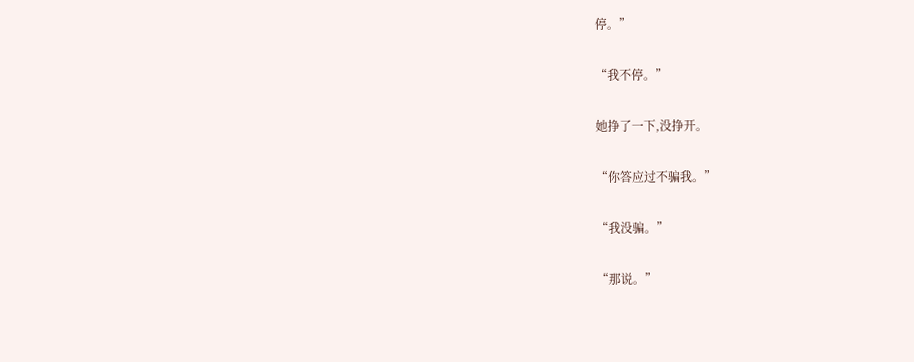停。”

“我不停。”

她挣了一下,没挣开。

“你答应过不骗我。”

“我没骗。”

“那说。”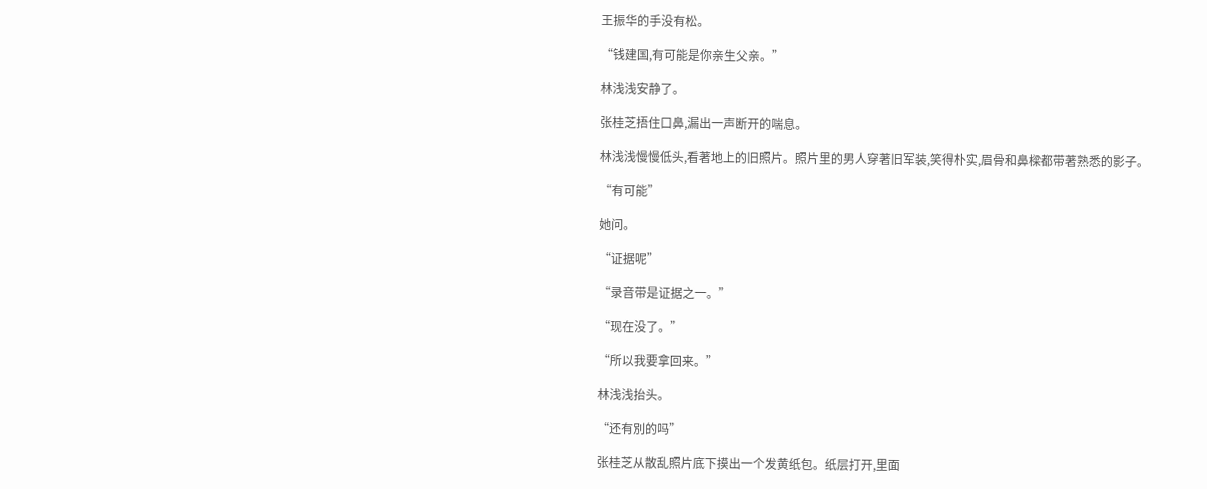王振华的手没有松。

“钱建国,有可能是你亲生父亲。”

林浅浅安静了。

张桂芝捂住口鼻,漏出一声断开的喘息。

林浅浅慢慢低头,看著地上的旧照片。照片里的男人穿著旧军装,笑得朴实,眉骨和鼻樑都带著熟悉的影子。

“有可能”

她问。

“证据呢”

“录音带是证据之一。”

“现在没了。”

“所以我要拿回来。”

林浅浅抬头。

“还有別的吗”

张桂芝从散乱照片底下摸出一个发黄纸包。纸层打开,里面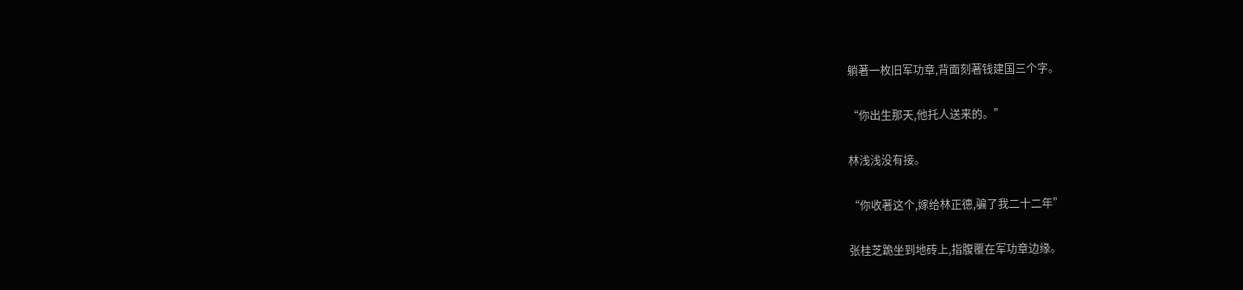躺著一枚旧军功章,背面刻著钱建国三个字。

“你出生那天,他托人送来的。”

林浅浅没有接。

“你收著这个,嫁给林正德,骗了我二十二年”

张桂芝跪坐到地砖上,指腹覆在军功章边缘。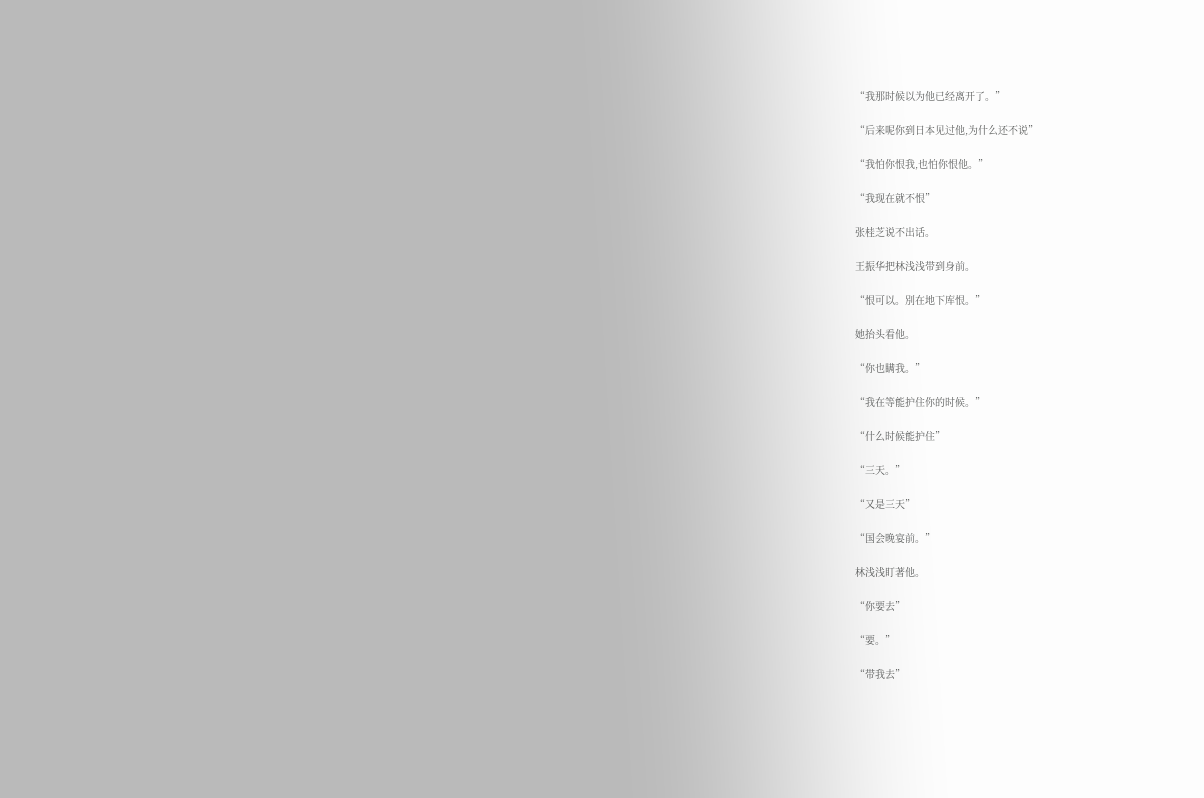“我那时候以为他已经离开了。”

“后来呢你到日本见过他,为什么还不说”

“我怕你恨我,也怕你恨他。”

“我现在就不恨”

张桂芝说不出话。

王振华把林浅浅带到身前。

“恨可以。別在地下库恨。”

她抬头看他。

“你也瞒我。”

“我在等能护住你的时候。”

“什么时候能护住”

“三天。”

“又是三天”

“国会晚宴前。”

林浅浅盯著他。

“你要去”

“要。”

“带我去”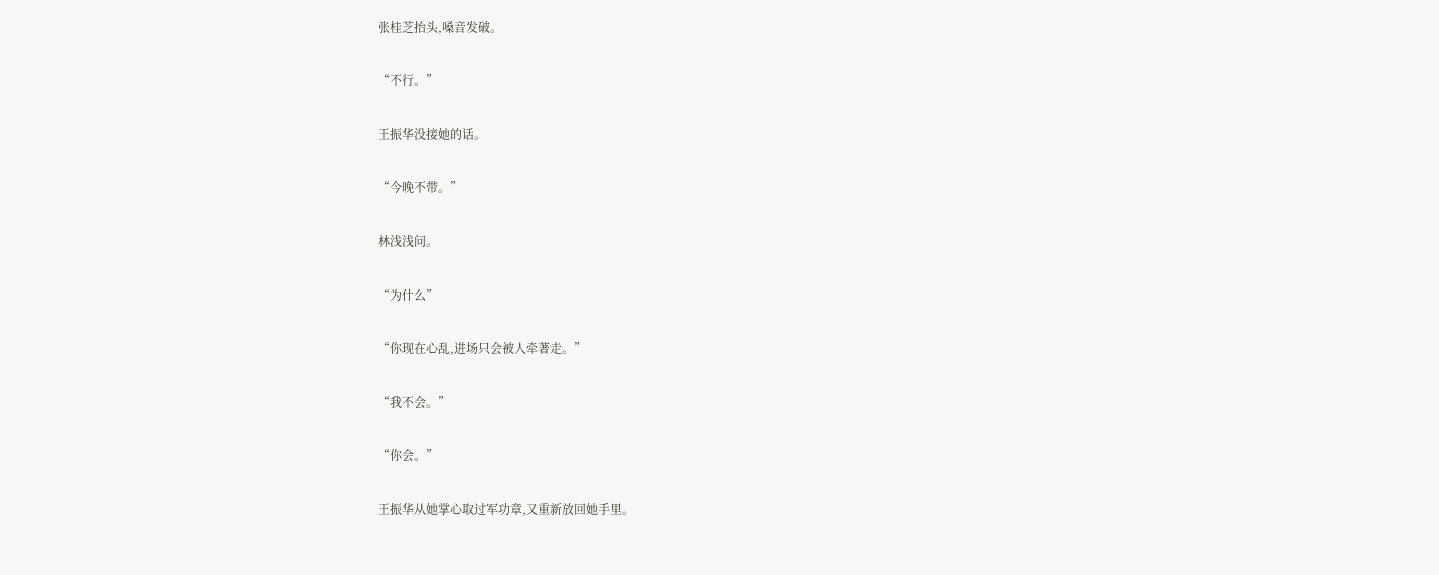张桂芝抬头,嗓音发破。

“不行。”

王振华没接她的话。

“今晚不带。”

林浅浅问。

“为什么”

“你现在心乱,进场只会被人牵著走。”

“我不会。”

“你会。”

王振华从她掌心取过军功章,又重新放回她手里。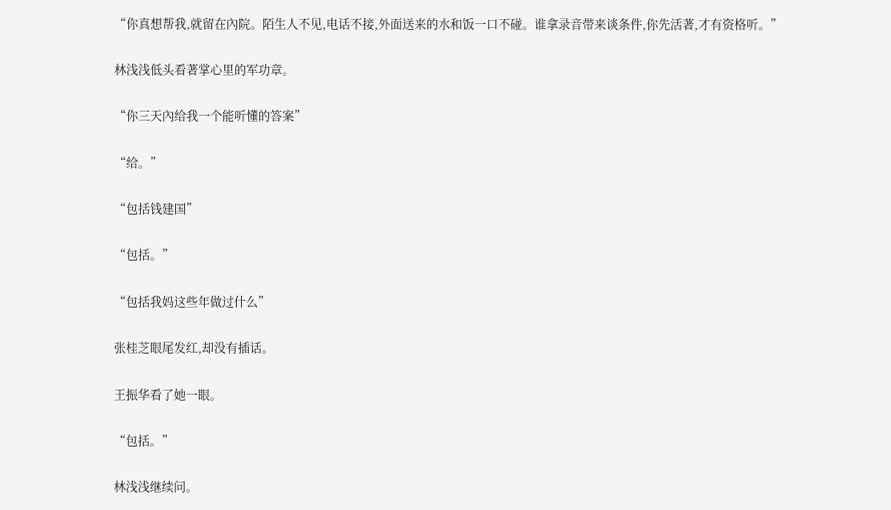“你真想帮我,就留在內院。陌生人不见,电话不接,外面送来的水和饭一口不碰。谁拿录音带来谈条件,你先活著,才有资格听。”

林浅浅低头看著掌心里的军功章。

“你三天內给我一个能听懂的答案”

“给。”

“包括钱建国”

“包括。”

“包括我妈这些年做过什么”

张桂芝眼尾发红,却没有插话。

王振华看了她一眼。

“包括。”

林浅浅继续问。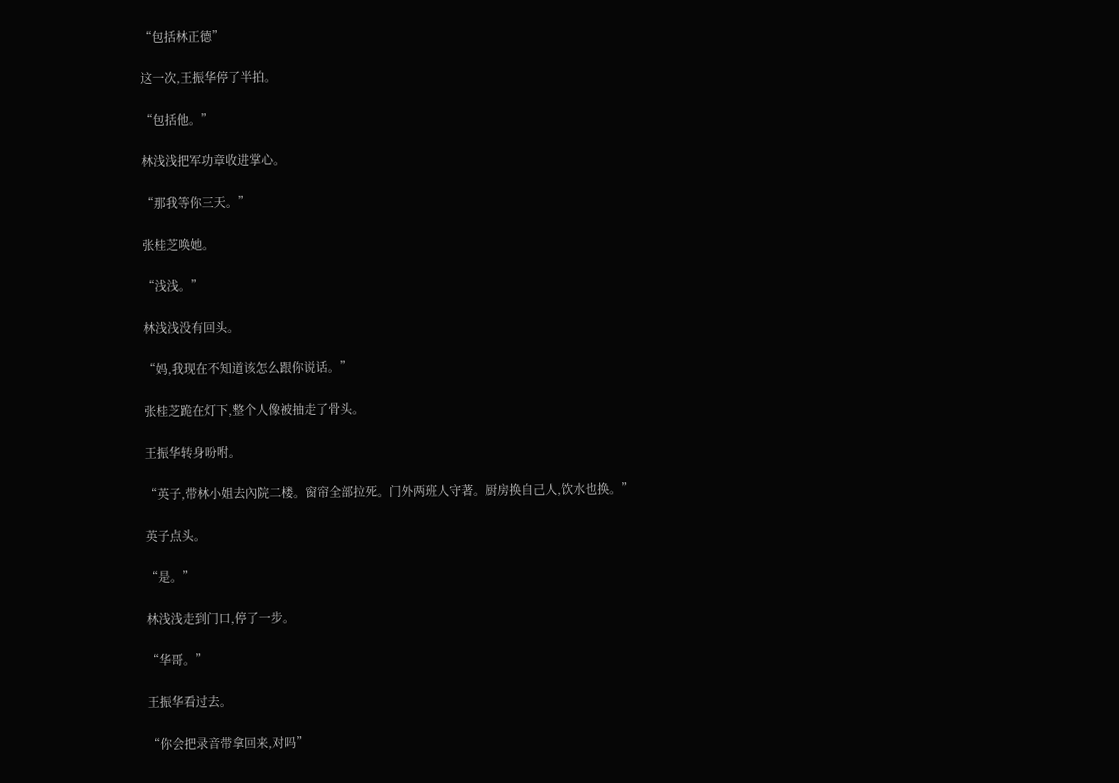“包括林正德”

这一次,王振华停了半拍。

“包括他。”

林浅浅把军功章收进掌心。

“那我等你三天。”

张桂芝唤她。

“浅浅。”

林浅浅没有回头。

“妈,我现在不知道该怎么跟你说话。”

张桂芝跪在灯下,整个人像被抽走了骨头。

王振华转身吩咐。

“英子,带林小姐去內院二楼。窗帘全部拉死。门外两班人守著。厨房换自己人,饮水也换。”

英子点头。

“是。”

林浅浅走到门口,停了一步。

“华哥。”

王振华看过去。

“你会把录音带拿回来,对吗”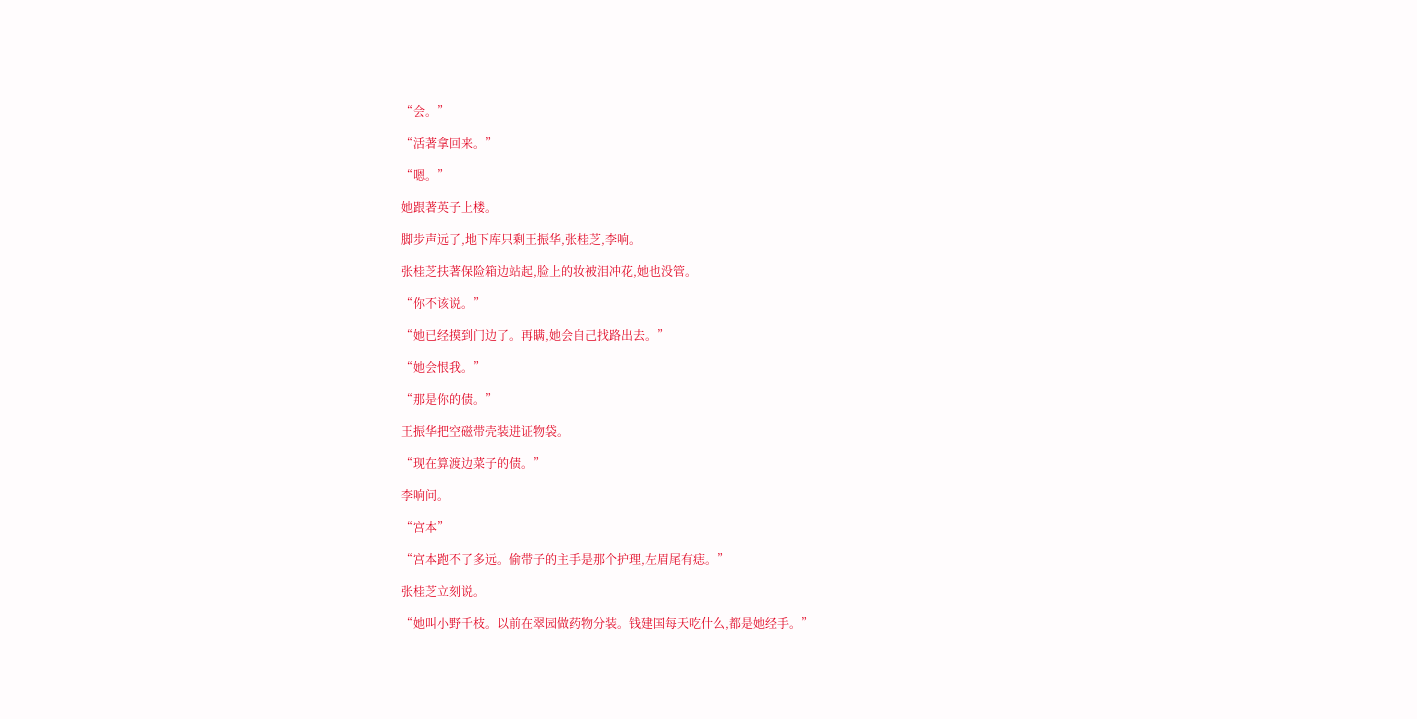“会。”

“活著拿回来。”

“嗯。”

她跟著英子上楼。

脚步声远了,地下库只剩王振华,张桂芝,李响。

张桂芝扶著保险箱边站起,脸上的妆被泪冲花,她也没管。

“你不该说。”

“她已经摸到门边了。再瞒,她会自己找路出去。”

“她会恨我。”

“那是你的债。”

王振华把空磁带壳装进证物袋。

“现在算渡边菜子的债。”

李响问。

“宫本”

“宫本跑不了多远。偷带子的主手是那个护理,左眉尾有痣。”

张桂芝立刻说。

“她叫小野千枝。以前在翠园做药物分装。钱建国每天吃什么,都是她经手。”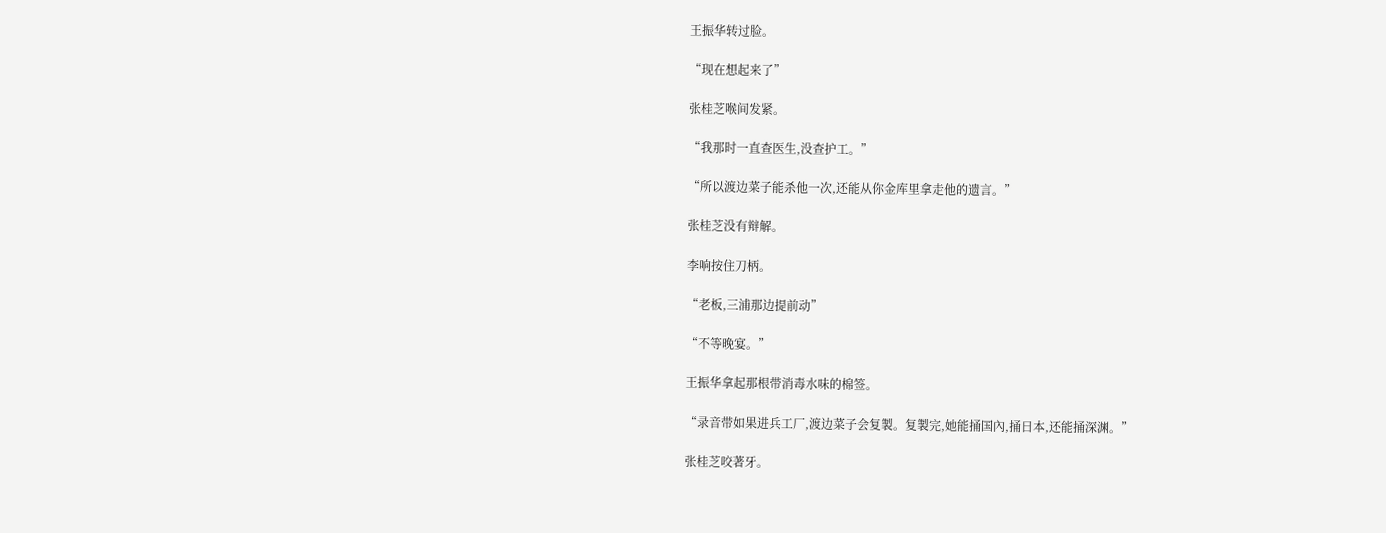王振华转过脸。

“现在想起来了”

张桂芝喉间发紧。

“我那时一直查医生,没查护工。”

“所以渡边菜子能杀他一次,还能从你金库里拿走他的遗言。”

张桂芝没有辩解。

李响按住刀柄。

“老板,三浦那边提前动”

“不等晚宴。”

王振华拿起那根带消毒水味的棉签。

“录音带如果进兵工厂,渡边菜子会复製。复製完,她能捅国內,捅日本,还能捅深渊。”

张桂芝咬著牙。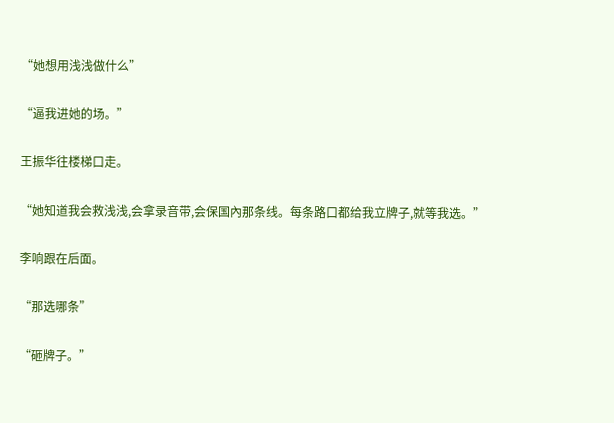“她想用浅浅做什么”

“逼我进她的场。”

王振华往楼梯口走。

“她知道我会救浅浅,会拿录音带,会保国內那条线。每条路口都给我立牌子,就等我选。”

李响跟在后面。

“那选哪条”

“砸牌子。”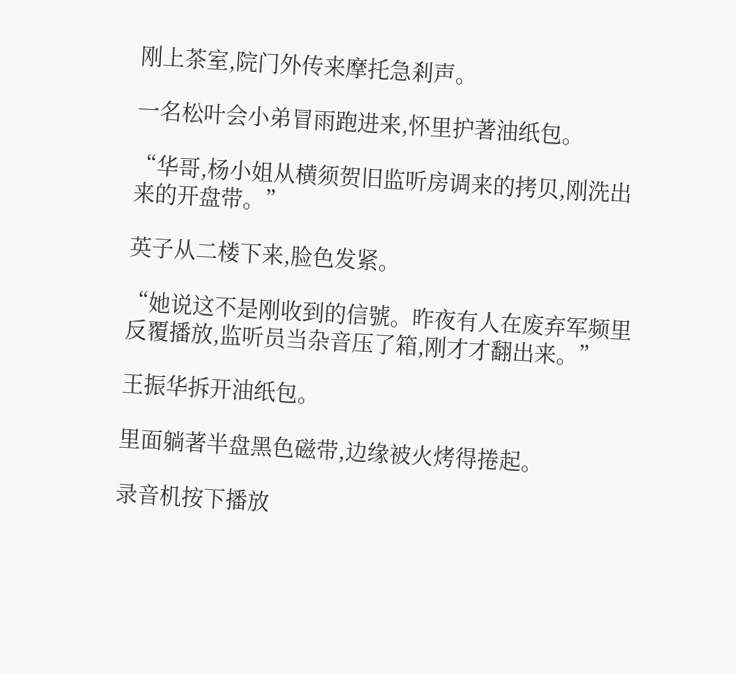刚上茶室,院门外传来摩托急剎声。

一名松叶会小弟冒雨跑进来,怀里护著油纸包。

“华哥,杨小姐从横须贺旧监听房调来的拷贝,刚洗出来的开盘带。”

英子从二楼下来,脸色发紧。

“她说这不是刚收到的信號。昨夜有人在废弃军频里反覆播放,监听员当杂音压了箱,刚才才翻出来。”

王振华拆开油纸包。

里面躺著半盘黑色磁带,边缘被火烤得捲起。

录音机按下播放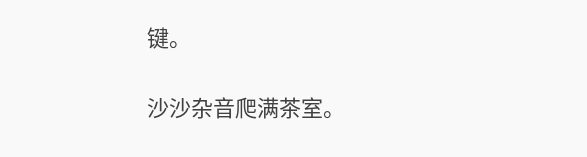键。

沙沙杂音爬满茶室。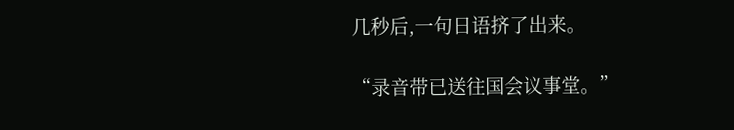几秒后,一句日语挤了出来。

“录音带已送往国会议事堂。”